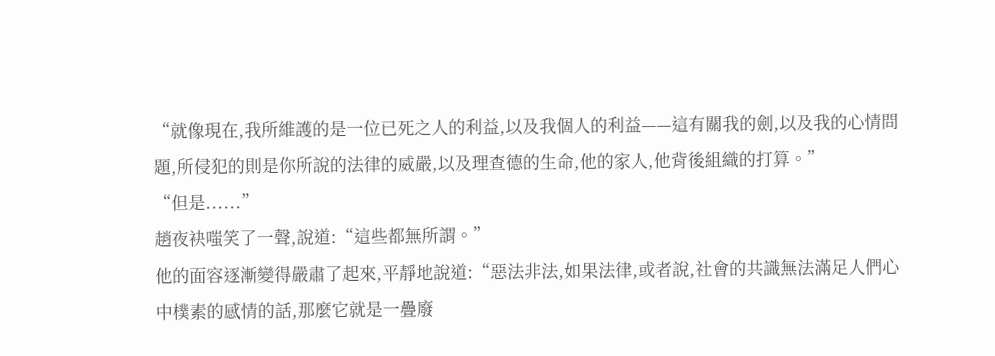“就像現在,我所維護的是一位已死之人的利益,以及我個人的利益——這有關我的劍,以及我的心情問題,所侵犯的則是你所說的法律的威嚴,以及理查德的生命,他的家人,他背後組織的打算。”
“但是......”
趙夜袂嗤笑了一聲,說道:“這些都無所謂。”
他的面容逐漸變得嚴肅了起來,平靜地說道:“惡法非法,如果法律,或者說,社會的共識無法滿足人們心中樸素的感情的話,那麼它就是一疊廢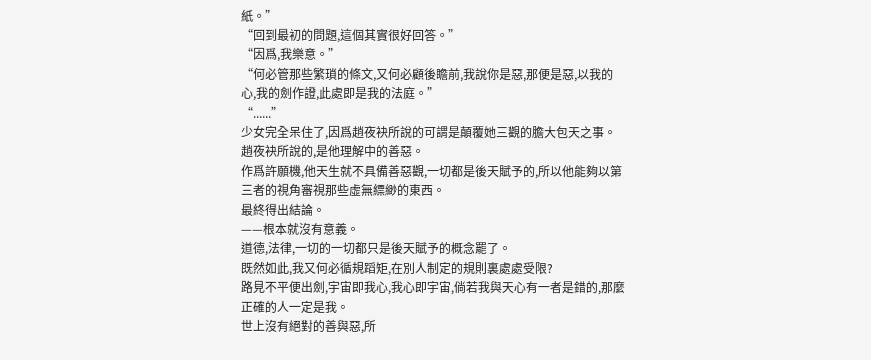紙。”
“回到最初的問題,這個其實很好回答。”
“因爲,我樂意。”
“何必管那些繁瑣的條文,又何必顧後瞻前,我說你是惡,那便是惡,以我的心,我的劍作證,此處即是我的法庭。”
“......”
少女完全呆住了,因爲趙夜袂所說的可謂是顛覆她三觀的膽大包天之事。
趙夜袂所說的,是他理解中的善惡。
作爲許願機,他天生就不具備善惡觀,一切都是後天賦予的,所以他能夠以第三者的視角審視那些虛無縹緲的東西。
最終得出結論。
——根本就沒有意義。
道德,法律,一切的一切都只是後天賦予的概念罷了。
既然如此,我又何必循規蹈矩,在別人制定的規則裏處處受限?
路見不平便出劍,宇宙即我心,我心即宇宙,倘若我與天心有一者是錯的,那麼正確的人一定是我。
世上沒有絕對的善與惡,所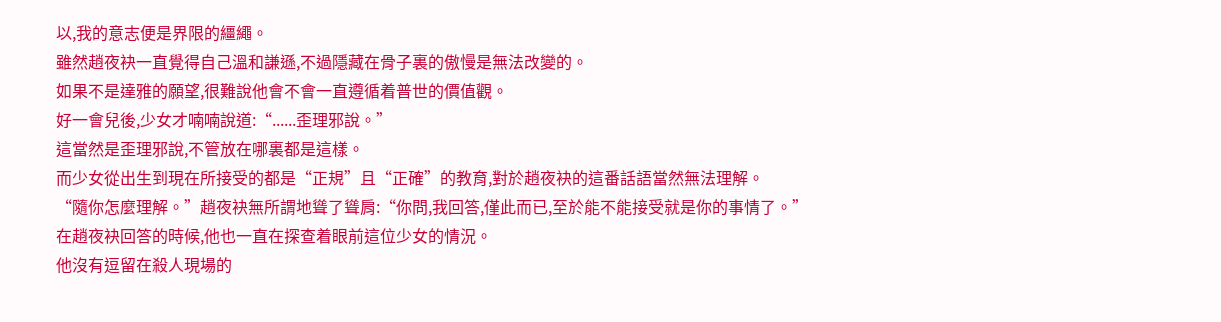以,我的意志便是界限的繮繩。
雖然趙夜袂一直覺得自己溫和謙遜,不過隱藏在骨子裏的傲慢是無法改變的。
如果不是達雅的願望,很難說他會不會一直遵循着普世的價值觀。
好一會兒後,少女才喃喃說道:“......歪理邪說。”
這當然是歪理邪說,不管放在哪裏都是這樣。
而少女從出生到現在所接受的都是“正規”且“正確”的教育,對於趙夜袂的這番話語當然無法理解。
“隨你怎麼理解。”趙夜袂無所謂地聳了聳肩:“你問,我回答,僅此而已,至於能不能接受就是你的事情了。”
在趙夜袂回答的時候,他也一直在探查着眼前這位少女的情況。
他沒有逗留在殺人現場的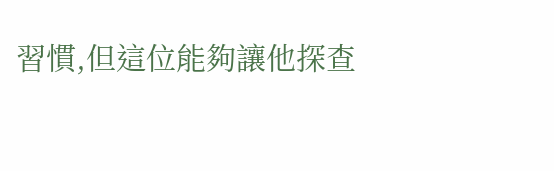習慣,但這位能夠讓他探查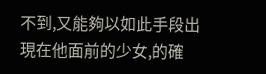不到,又能夠以如此手段出現在他面前的少女,的確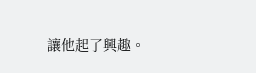讓他起了興趣。